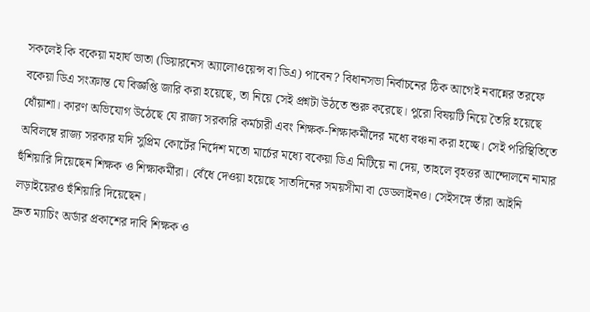সকলেই কি বকেয়া মহার্ঘ ভাতা (ডিয়ারনেস অ্যালোওয়েন্স বা ডিএ) পাবেন? বিধানসভা নির্বাচনের ঠিক আগেই নবান্নের তরফে বকেয়া ডিএ সংক্রান্ত যে বিজ্ঞপ্তি জারি করা হয়েছে, তা নিয়ে সেই প্রশ্নটা উঠতে শুরু করেছে। পুরো বিষয়টি নিয়ে তৈরি হয়েছে ধোঁয়াশা। কারণ অভিযোগ উঠেছে যে রাজ্য সরকারি কর্মচারী এবং শিক্ষক-শিক্ষাকর্মীদের মধ্যে বঞ্চনা করা হচ্ছে। সেই পরিস্থিতিতে অবিলম্বে রাজ্য সরকার যদি সুপ্রিম কোর্টের নির্দেশ মতো মার্চের মধ্যে বকেয়া ডিএ মিটিয়ে না দেয়, তাহলে বৃহত্তর আন্দোলনে নামার হুঁশিয়ারি দিয়েছেন শিক্ষক ও শিক্ষাকর্মীরা। বেঁধে দেওয়া হয়েছে সাতদিনের সময়সীমা বা ডেডলাইনও। সেইসঙ্গে তাঁরা আইনি লড়াইয়েরও হুঁশিয়ারি দিয়েছেন।
দ্রুত ম্যাচিং অর্ডার প্রকাশের দাবি শিক্ষক ও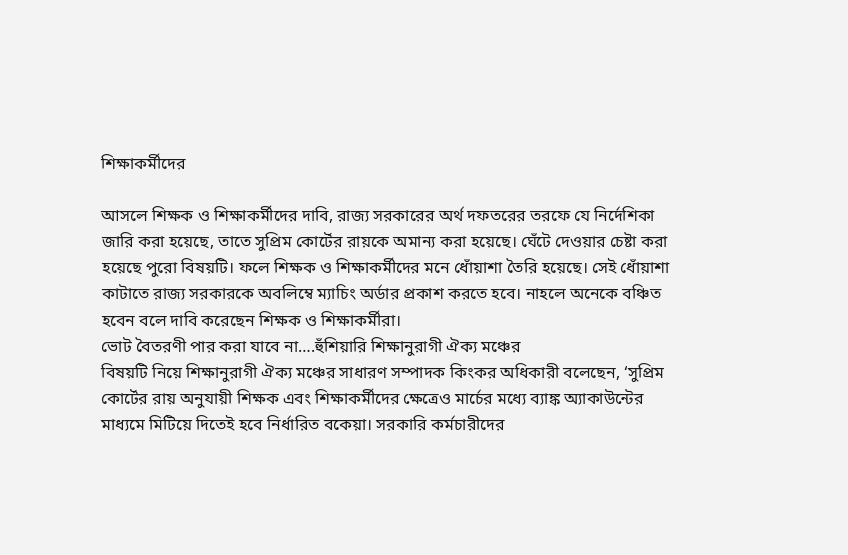শিক্ষাকর্মীদের

আসলে শিক্ষক ও শিক্ষাকর্মীদের দাবি, রাজ্য সরকারের অর্থ দফতরের তরফে যে নির্দেশিকা জারি করা হয়েছে, তাতে সুপ্রিম কোর্টের রায়কে অমান্য করা হয়েছে। ঘেঁটে দেওয়ার চেষ্টা করা হয়েছে পুরো বিষয়টি। ফলে শিক্ষক ও শিক্ষাকর্মীদের মনে ধোঁয়াশা তৈরি হয়েছে। সেই ধোঁয়াশা কাটাতে রাজ্য সরকারকে অবলিম্বে ম্যাচিং অর্ডার প্রকাশ করতে হবে। নাহলে অনেকে বঞ্চিত হবেন বলে দাবি করেছেন শিক্ষক ও শিক্ষাকর্মীরা।
ভোট বৈতরণী পার করা যাবে না….হুঁশিয়ারি শিক্ষানুরাগী ঐক্য মঞ্চের
বিষয়টি নিয়ে শিক্ষানুরাগী ঐক্য মঞ্চের সাধারণ সম্পাদক কিংকর অধিকারী বলেছেন, ‘সুপ্রিম কোর্টের রায় অনুযায়ী শিক্ষক এবং শিক্ষাকর্মীদের ক্ষেত্রেও মার্চের মধ্যে ব্যাঙ্ক অ্যাকাউন্টের মাধ্যমে মিটিয়ে দিতেই হবে নির্ধারিত বকেয়া। সরকারি কর্মচারীদের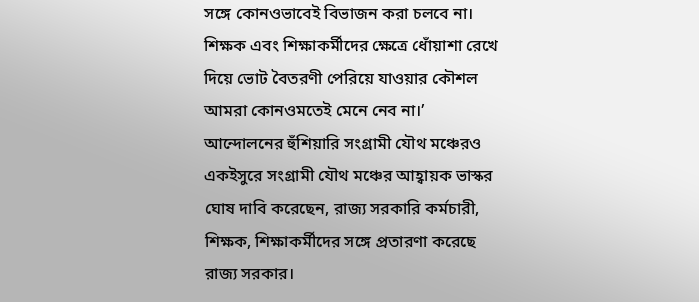সঙ্গে কোনওভাবেই বিভাজন করা চলবে না। শিক্ষক এবং শিক্ষাকর্মীদের ক্ষেত্রে ধোঁয়াশা রেখে দিয়ে ভোট বৈতরণী পেরিয়ে যাওয়ার কৌশল আমরা কোনওমতেই মেনে নেব না।’
আন্দোলনের হুঁশিয়ারি সংগ্রামী যৌথ মঞ্চেরও
একইসুরে সংগ্রামী যৌথ মঞ্চের আহ্বায়ক ভাস্কর ঘোষ দাবি করেছেন, রাজ্য সরকারি কর্মচারী, শিক্ষক, শিক্ষাকর্মীদের সঙ্গে প্রতারণা করেছে রাজ্য সরকার।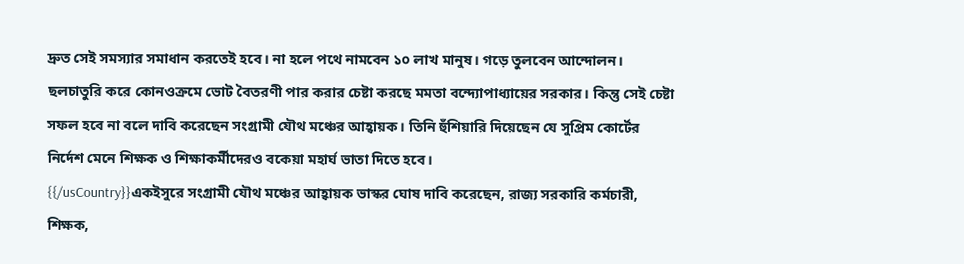দ্রুত সেই সমস্যার সমাধান করতেই হবে। না হলে পথে নামবেন ১০ লাখ মানুষ। গড়ে তুলবেন আন্দোলন। ছলচাতুরি করে কোনওক্রমে ভোট বৈতরণী পার করার চেষ্টা করছে মমতা বন্দ্যোপাধ্যায়ের সরকার। কিন্তু সেই চেষ্টা সফল হবে না বলে দাবি করেছেন সংগ্রামী যৌথ মঞ্চের আহ্বায়ক। তিনি হুঁশিয়ারি দিয়েছেন যে সুপ্রিম কোর্টের নির্দেশ মেনে শিক্ষক ও শিক্ষাকর্মীদেরও বকেয়া মহার্ঘ ভাতা দিতে হবে।
{{/usCountry}}একইসুরে সংগ্রামী যৌথ মঞ্চের আহ্বায়ক ভাস্কর ঘোষ দাবি করেছেন, রাজ্য সরকারি কর্মচারী, শিক্ষক,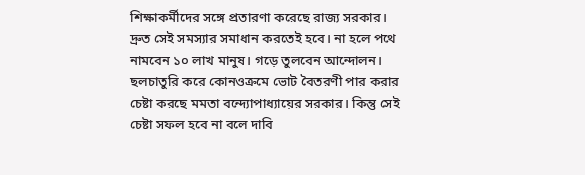শিক্ষাকর্মীদের সঙ্গে প্রতারণা করেছে রাজ্য সরকার। দ্রুত সেই সমস্যার সমাধান করতেই হবে। না হলে পথে নামবেন ১০ লাখ মানুষ। গড়ে তুলবেন আন্দোলন। ছলচাতুরি করে কোনওক্রমে ভোট বৈতরণী পার করার চেষ্টা করছে মমতা বন্দ্যোপাধ্যায়ের সরকার। কিন্তু সেই চেষ্টা সফল হবে না বলে দাবি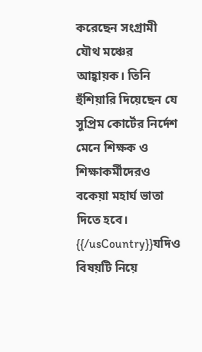করেছেন সংগ্রামী যৌথ মঞ্চের আহ্বায়ক। তিনি হুঁশিয়ারি দিয়েছেন যে সুপ্রিম কোর্টের নির্দেশ মেনে শিক্ষক ও শিক্ষাকর্মীদেরও বকেয়া মহার্ঘ ভাতা দিতে হবে।
{{/usCountry}}যদিও বিষয়টি নিয়ে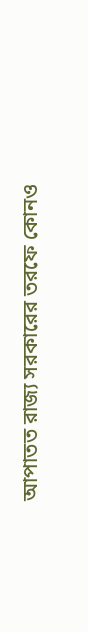আপাতত রাজ্য সরকারের তরফে কোনও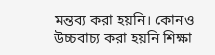মন্তব্য করা হয়নি। কোনও উচ্চবাচ্য করা হয়নি শিক্ষা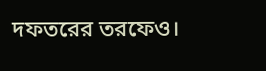দফতরের তরফেও।